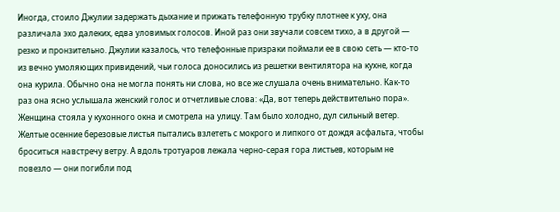Иногда, стоило Джулии задержать дыхание и прижать телефонную трубку плотнее к уху, она различала эхо далеких, едва уловимых голосов. Иной раз они звучали совсем тихо, а в другой — резко и пронзительно. Джулии казалось, что телефонные призраки поймали ее в свою сеть — кто-то из вечно умоляющих привидений, чьи голоса доносились из решетки вентилятора на кухне, когда она курила. Обычно она не могла понять ни слова, но все же слушала очень внимательно. Как-то раз она ясно услышала женский голос и отчетливые слова: «Да, вот теперь действительно пора».
Женщина стояла у кухонного окна и смотрела на улицу. Там было холодно, дул сильный ветер. Желтые осенние березовые листья пытались взлететь с мокрого и липкого от дождя асфальта, чтобы броситься навстречу ветру. А вдоль тротуаров лежала черно-серая гора листьев, которым не повезло — они погибли под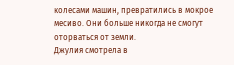колесами машин, превратились в мокрое месиво. Они больше никогда не смогут оторваться от земли.
Джулия смотрела в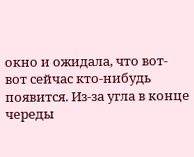окно и ожидала, что вот-вот сейчас кто-нибудь появится. Из-за угла в конце череды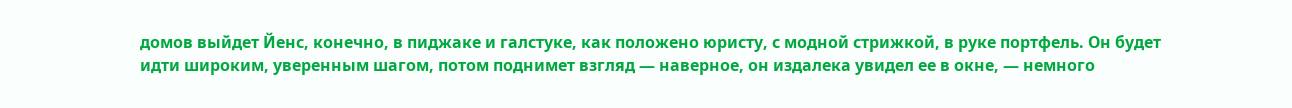домов выйдет Йенс, конечно, в пиджаке и галстуке, как положено юристу, с модной стрижкой, в руке портфель. Он будет идти широким, уверенным шагом, потом поднимет взгляд — наверное, он издалека увидел ее в окне, — немного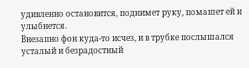удивленно остановится, поднимет руку, помашет ей и улыбнется.
Внезапно фон куда-то исчез, и в трубке послышался усталый и безрадостный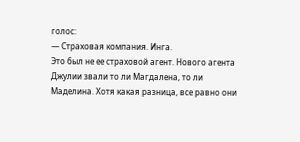голос:
— Страховая компания. Инга.
Это был не ее страховой агент. Нового агента Джулии звали то ли Магдалена, то ли Маделина. Хотя какая разница, все равно они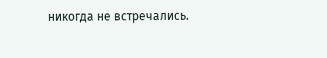никогда не встречались.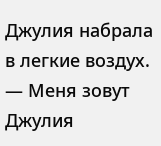Джулия набрала в легкие воздух.
— Меня зовут Джулия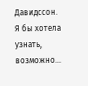Давидссон. Я бы хотела узнать, возможно…